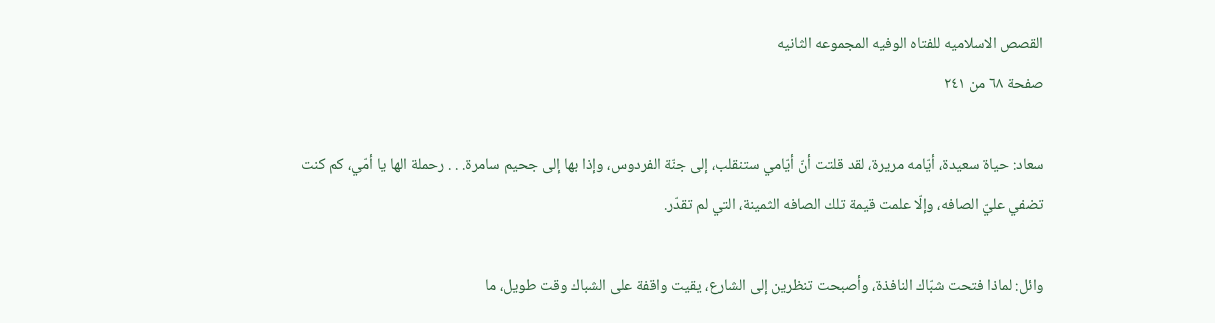القصص الاسلامیه للفتاه الوفیه المجموعه الثانیه
صفحة ٦٨ من ٢٤١

سعاد: حياة سعيدة، أيّامه مريرة، لقد قلتت أنّ أيّامي ستنقلب، إلى جنّة الفردوس، وإذا بها إلى جحيم سامرة. . . رحملة الها يا أمّي، كم كنت تضفي عليّ الصافه، وإلّا علمت قيمة تلك الصافه الثمينة، التي لم تقدّر.

وائل: لماذا فتحت شبّاك النافذة، وأصبحت تنظرين إلى الشارع، يقيت واقفة على الشباك وقت طويل، ما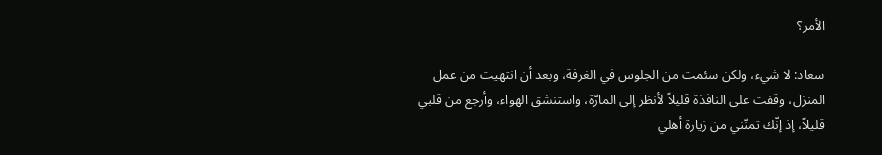الأمر؟

سعاد: لا شيء، ولكن سئمت من الجلوس في الغرفة، وبعد أن انتهيت من عمل المنزل، وقفت على النافذة قليلاً لأنظر إلى المارّة، واستنشق الهواء، وأرجع من قلبي قليلاً، إذ إنّك تمنّني من زيارة أهلي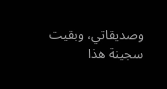وصديقاتي، وبقيت سجينة هذا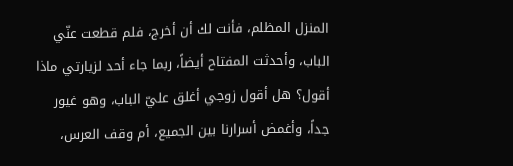المنزل المظلم، فأنت لك أن أخرج، فلم قطعت عنّي الباب، وأحدثت المفتاح أيضاً، ربما جاء أحد لزيارتي ماذا أقول؟ هل أقول زوجي أغلق عليّ الباب، وهو غيور جداً، وأغمض أسرارنا بين الجميع، أم وقف العرس،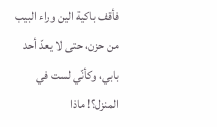فأقف باكية الين وراء البيب من حزن، حتى لا يعدّ أحد بابي، وكأنّي لست في المنزل؟! ماذا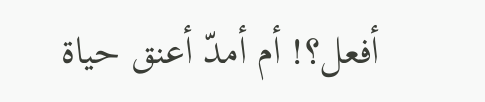أفعل؟! أم أمدّ أعنق حياة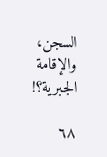السجن، والإقامة الجبرية؟!

٦٨